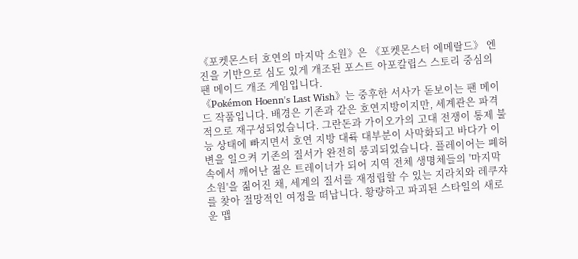《포켓몬스터 호연의 마지막 소원》은 《포켓몬스터 에메랄드》 엔진을 기반으로 심도 있게 개조된 포스트 아포칼립스 스토리 중심의 팬 메이드 개조 게임입니다.
《Pokémon Hoenn's Last Wish》는 중후한 서사가 돋보이는 팬 메이드 작품입니다. 배경은 기존과 같은 호연지방이지만, 세계관은 파격적으로 재구성되었습니다. 그란돈과 가이오가의 고대 전쟁이 통제 불능 상태에 빠지면서 호연 지방 대륙 대부분이 사막화되고 바다가 이변을 일으켜 기존의 질서가 완전히 붕괴되었습니다. 플레이어는 폐허 속에서 깨어난 젊은 트레이너가 되어 지역 전체 생명체들의 '마지막 소원'을 짊어진 채, 세계의 질서를 재정립할 수 있는 지라치와 레쿠쟈를 찾아 절망적인 여정을 떠납니다. 황량하고 파괴된 스타일의 새로운 맵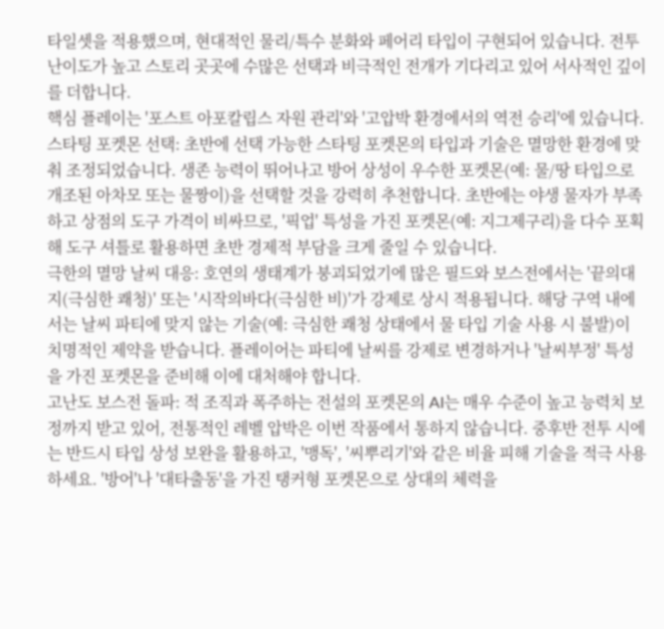타일셋을 적용했으며, 현대적인 물리/특수 분화와 페어리 타입이 구현되어 있습니다. 전투 난이도가 높고 스토리 곳곳에 수많은 선택과 비극적인 전개가 기다리고 있어 서사적인 깊이를 더합니다.
핵심 플레이는 '포스트 아포칼립스 자원 관리'와 '고압박 환경에서의 역전 승리'에 있습니다.
스타팅 포켓몬 선택: 초반에 선택 가능한 스타팅 포켓몬의 타입과 기술은 멸망한 환경에 맞춰 조정되었습니다. 생존 능력이 뛰어나고 방어 상성이 우수한 포켓몬(예: 물/땅 타입으로 개조된 아차모 또는 물짱이)을 선택할 것을 강력히 추천합니다. 초반에는 야생 물자가 부족하고 상점의 도구 가격이 비싸므로, '픽업' 특성을 가진 포켓몬(예: 지그제구리)을 다수 포획해 도구 셔틀로 활용하면 초반 경제적 부담을 크게 줄일 수 있습니다.
극한의 멸망 날씨 대응: 호연의 생태계가 붕괴되었기에 많은 필드와 보스전에서는 '끝의대지(극심한 쾌청)' 또는 '시작의바다(극심한 비)'가 강제로 상시 적용됩니다. 해당 구역 내에서는 날씨 파티에 맞지 않는 기술(예: 극심한 쾌청 상태에서 물 타입 기술 사용 시 불발)이 치명적인 제약을 받습니다. 플레이어는 파티에 날씨를 강제로 변경하거나 '날씨부정' 특성을 가진 포켓몬을 준비해 이에 대처해야 합니다.
고난도 보스전 돌파: 적 조직과 폭주하는 전설의 포켓몬의 AI는 매우 수준이 높고 능력치 보정까지 받고 있어, 전통적인 레벨 압박은 이번 작품에서 통하지 않습니다. 중후반 전투 시에는 반드시 타입 상성 보완을 활용하고, '맹독', '씨뿌리기'와 같은 비율 피해 기술을 적극 사용하세요. '방어'나 '대타출동'을 가진 탱커형 포켓몬으로 상대의 체력을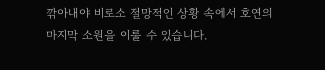깎아내야 비로소 절망적인 상황 속에서 호연의 마지막 소원을 이룰 수 있습니다.